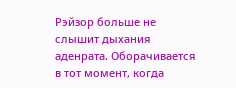Рэйзор больше не слышит дыхания аденрата. Оборачивается в тот момент, когда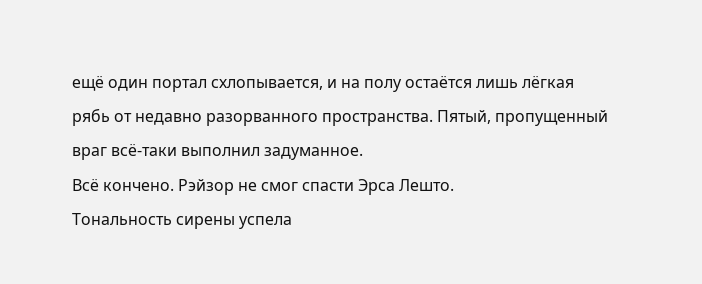ещё один портал схлопывается, и на полу остаётся лишь лёгкая рябь от недавно разорванного пространства. Пятый, пропущенный враг всё-таки выполнил задуманное.
Всё кончено. Рэйзор не смог спасти Эрса Лешто.
Тональность сирены успела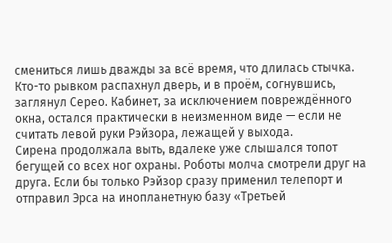смениться лишь дважды за всё время, что длилась стычка. Кто-то рывком распахнул дверь, и в проём, согнувшись, заглянул Серео. Кабинет, за исключением повреждённого окна, остался практически в неизменном виде — если не считать левой руки Рэйзора, лежащей у выхода.
Сирена продолжала выть, вдалеке уже слышался топот бегущей со всех ног охраны. Роботы молча смотрели друг на друга. Если бы только Рэйзор сразу применил телепорт и отправил Эрса на инопланетную базу «Третьей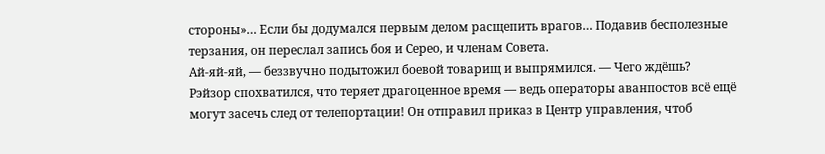стороны»… Если бы додумался первым делом расщепить врагов… Подавив бесполезные терзания, он переслал запись боя и Серео, и членам Совета.
Ай-яй-яй, — беззвучно подытожил боевой товарищ и выпрямился. — Чего ждёшь?
Рэйзор спохватился, что теряет драгоценное время — ведь операторы аванпостов всё ещё могут засечь след от телепортации! Он отправил приказ в Центр управления, чтоб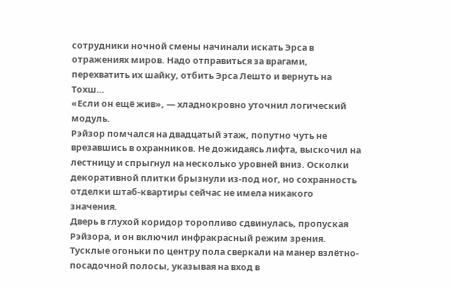сотрудники ночной смены начинали искать Эрса в отражениях миров. Надо отправиться за врагами, перехватить их шайку, отбить Эрса Лешто и вернуть на Тохш…
«Если он ещё жив», — хладнокровно уточнил логический модуль.
Рэйзор помчался на двадцатый этаж, попутно чуть не врезавшись в охранников. Не дожидаясь лифта, выскочил на лестницу и спрыгнул на несколько уровней вниз. Осколки декоративной плитки брызнули из-под ног, но сохранность отделки штаб-квартиры сейчас не имела никакого значения.
Дверь в глухой коридор торопливо сдвинулась, пропуская Рэйзора, и он включил инфракрасный режим зрения. Тусклые огоньки по центру пола сверкали на манер взлётно-посадочной полосы, указывая на вход в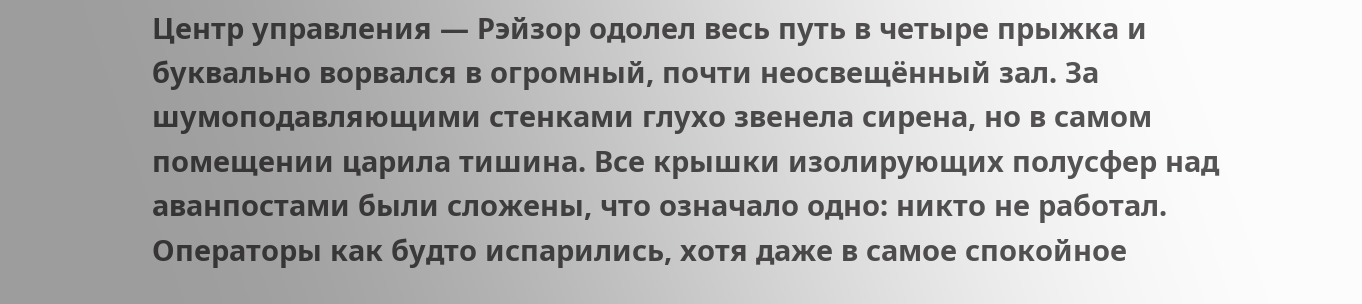Центр управления — Рэйзор одолел весь путь в четыре прыжка и буквально ворвался в огромный, почти неосвещённый зал. За шумоподавляющими стенками глухо звенела сирена, но в самом помещении царила тишина. Все крышки изолирующих полусфер над аванпостами были сложены, что означало одно: никто не работал. Операторы как будто испарились, хотя даже в самое спокойное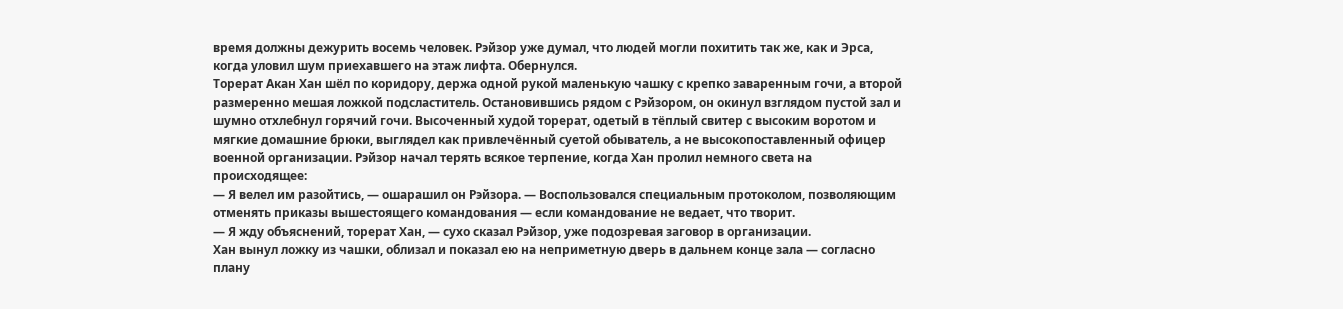время должны дежурить восемь человек. Рэйзор уже думал, что людей могли похитить так же, как и Эрса, когда уловил шум приехавшего на этаж лифта. Обернулся.
Торерат Акан Хан шёл по коридору, держа одной рукой маленькую чашку с крепко заваренным гочи, а второй размеренно мешая ложкой подсластитель. Остановившись рядом с Рэйзором, он окинул взглядом пустой зал и шумно отхлебнул горячий гочи. Высоченный худой торерат, одетый в тёплый свитер с высоким воротом и мягкие домашние брюки, выглядел как привлечённый суетой обыватель, а не высокопоставленный офицер военной организации. Рэйзор начал терять всякое терпение, когда Хан пролил немного света на происходящее:
— Я велел им разойтись, — ошарашил он Рэйзора. — Воспользовался специальным протоколом, позволяющим отменять приказы вышестоящего командования — если командование не ведает, что творит.
— Я жду объяснений, торерат Хан, — сухо сказал Рэйзор, уже подозревая заговор в организации.
Хан вынул ложку из чашки, облизал и показал ею на неприметную дверь в дальнем конце зала — согласно плану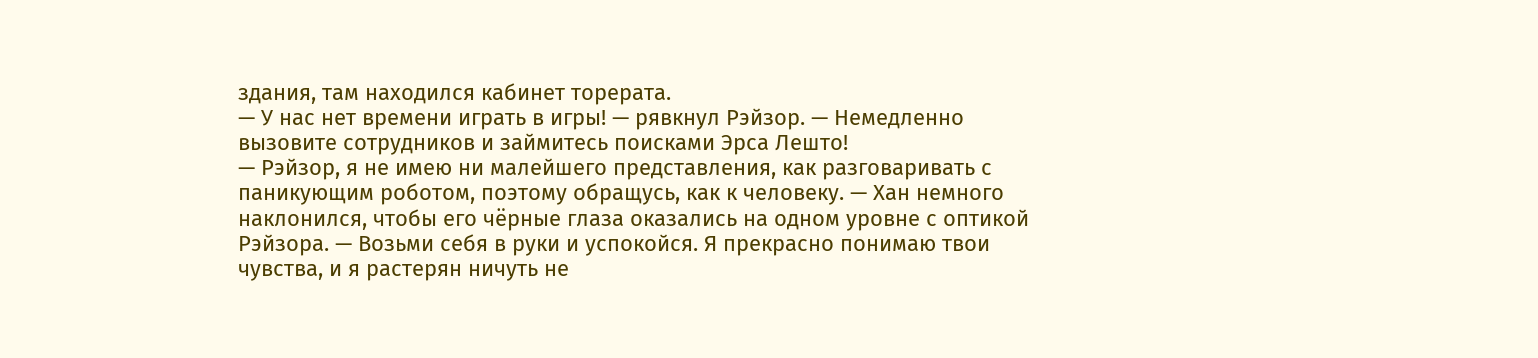здания, там находился кабинет торерата.
— У нас нет времени играть в игры! — рявкнул Рэйзор. — Немедленно вызовите сотрудников и займитесь поисками Эрса Лешто!
— Рэйзор, я не имею ни малейшего представления, как разговаривать с паникующим роботом, поэтому обращусь, как к человеку. — Хан немного наклонился, чтобы его чёрные глаза оказались на одном уровне с оптикой Рэйзора. — Возьми себя в руки и успокойся. Я прекрасно понимаю твои чувства, и я растерян ничуть не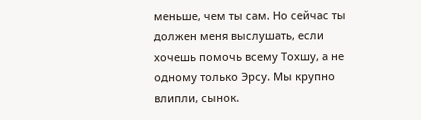меньше, чем ты сам. Но сейчас ты должен меня выслушать, если хочешь помочь всему Тохшу, а не одному только Эрсу. Мы крупно влипли, сынок.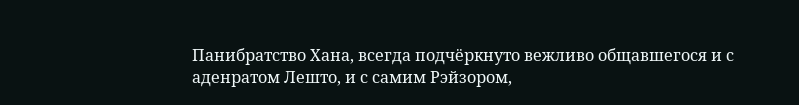Панибратство Хана, всегда подчёркнуто вежливо общавшегося и с аденратом Лешто, и с самим Рэйзором,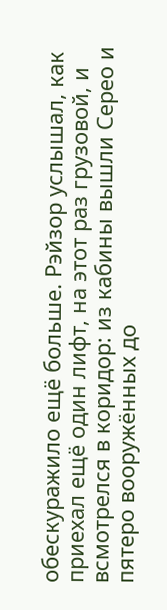обескуражило ещё больше. Рэйзор услышал, как приехал ещё один лифт, на этот раз грузовой, и всмотрелся в коридор: из кабины вышли Серео и пятеро вооружённых до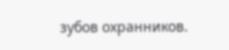зубов охранников.